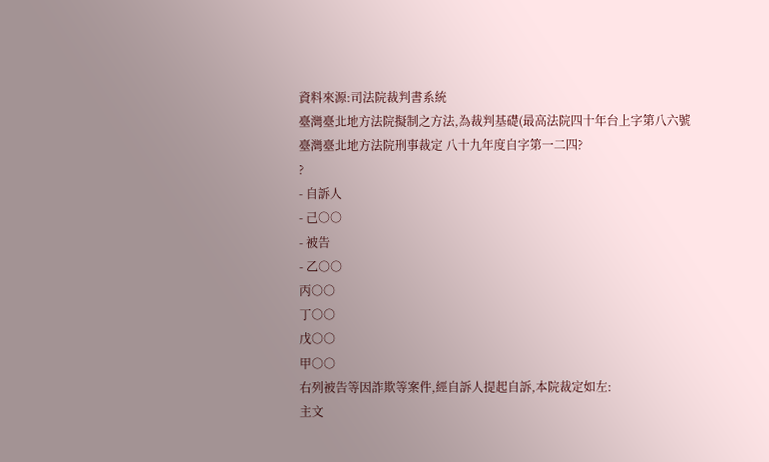資料來源:司法院裁判書系統
臺灣臺北地方法院擬制之方法,為裁判基礎(最高法院四十年台上字第八六號
臺灣臺北地方法院刑事裁定 八十九年度自字第一二四?
?
- 自訴人
- 己○○
- 被告
- 乙○○
丙○○
丁○○
戊○○
甲○○
右列被告等因詐欺等案件,經自訴人提起自訴,本院裁定如左:
主文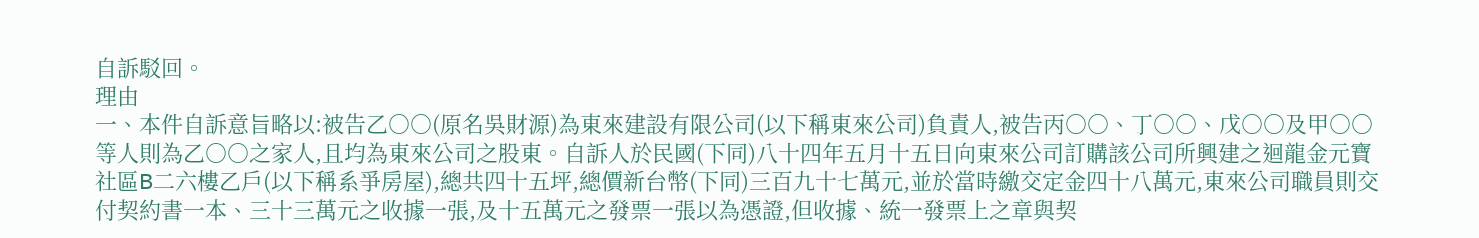自訴駁回。
理由
一、本件自訴意旨略以:被告乙○○(原名吳財源)為東來建設有限公司(以下稱東來公司)負責人,被告丙○○、丁○○、戊○○及甲○○等人則為乙○○之家人,且均為東來公司之股東。自訴人於民國(下同)八十四年五月十五日向東來公司訂購該公司所興建之迴龍金元寶社區B二六樓乙戶(以下稱系爭房屋),總共四十五坪,總價新台幣(下同)三百九十七萬元,並於當時繳交定金四十八萬元,東來公司職員則交付契約書一本、三十三萬元之收據一張,及十五萬元之發票一張以為憑證,但收據、統一發票上之章與契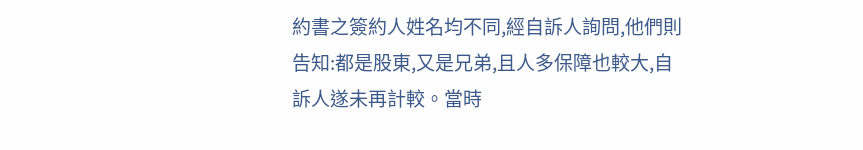約書之簽約人姓名均不同,經自訴人詢問,他們則告知:都是股東,又是兄弟,且人多保障也較大,自訴人遂未再計較。當時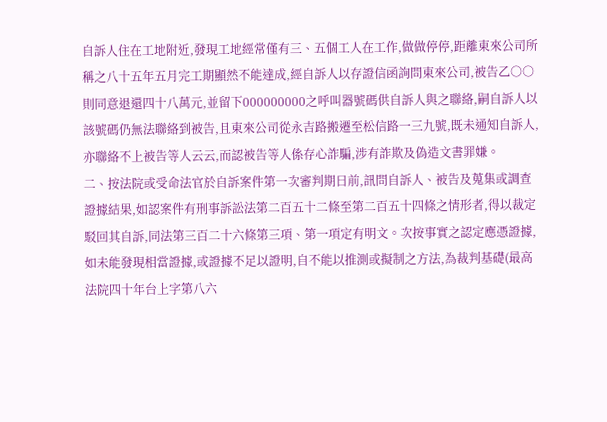自訴人住在工地附近,發現工地經常僅有三、五個工人在工作,做做停停,距離東來公司所稱之八十五年五月完工期顯然不能達成,經自訴人以存證信函詢問東來公司,被告乙○○則同意退還四十八萬元,並留下000000000之呼叫器號碼供自訴人與之聯絡,嗣自訴人以該號碼仍無法聯絡到被告,且東來公司從永吉路搬遷至松信路一三九號,既未通知自訴人,亦聯絡不上被告等人云云,而認被告等人係存心詐騙,涉有詐欺及偽造文書罪嫌。
二、按法院或受命法官於自訴案件第一次審判期日前,訊問自訴人、被告及蒐集或調查證據結果,如認案件有刑事訴訟法第二百五十二條至第二百五十四條之情形者,得以裁定駁回其自訴,同法第三百二十六條第三項、第一項定有明文。次按事實之認定應憑證據,如未能發現相當證據,或證據不足以證明,自不能以推測或擬制之方法,為裁判基礎(最高法院四十年台上字第八六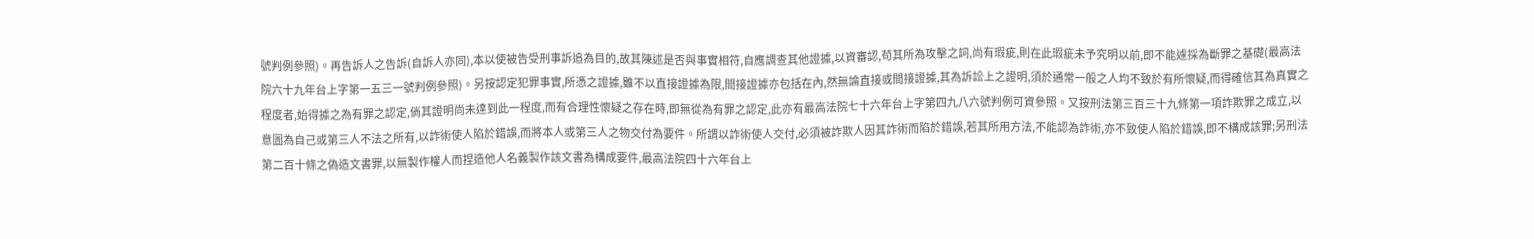號判例參照)。再告訴人之告訴(自訴人亦同),本以使被告受刑事訴追為目的,故其陳述是否與事實相符,自應調查其他證據,以資審認,苟其所為攻擊之詞,尚有瑕疵,則在此瑕疵未予究明以前,即不能遽採為斷罪之基礎(最高法院六十九年台上字第一五三一號判例參照)。另按認定犯罪事實,所憑之證據,雖不以直接證據為限,間接證據亦包括在內,然無論直接或間接證據,其為訴訟上之證明,須於通常一般之人均不致於有所懷疑,而得確信其為真實之程度者,始得據之為有罪之認定,倘其證明尚未達到此一程度,而有合理性懷疑之存在時,即無從為有罪之認定,此亦有最高法院七十六年台上字第四九八六號判例可資參照。又按刑法第三百三十九條第一項詐欺罪之成立,以意圖為自己或第三人不法之所有,以詐術使人陷於錯誤,而將本人或第三人之物交付為要件。所謂以詐術使人交付,必須被詐欺人因其詐術而陷於錯誤,若其所用方法,不能認為詐術,亦不致使人陷於錯誤,即不構成該罪;另刑法第二百十條之偽造文書罪,以無製作權人而捏造他人名義製作該文書為構成要件,最高法院四十六年台上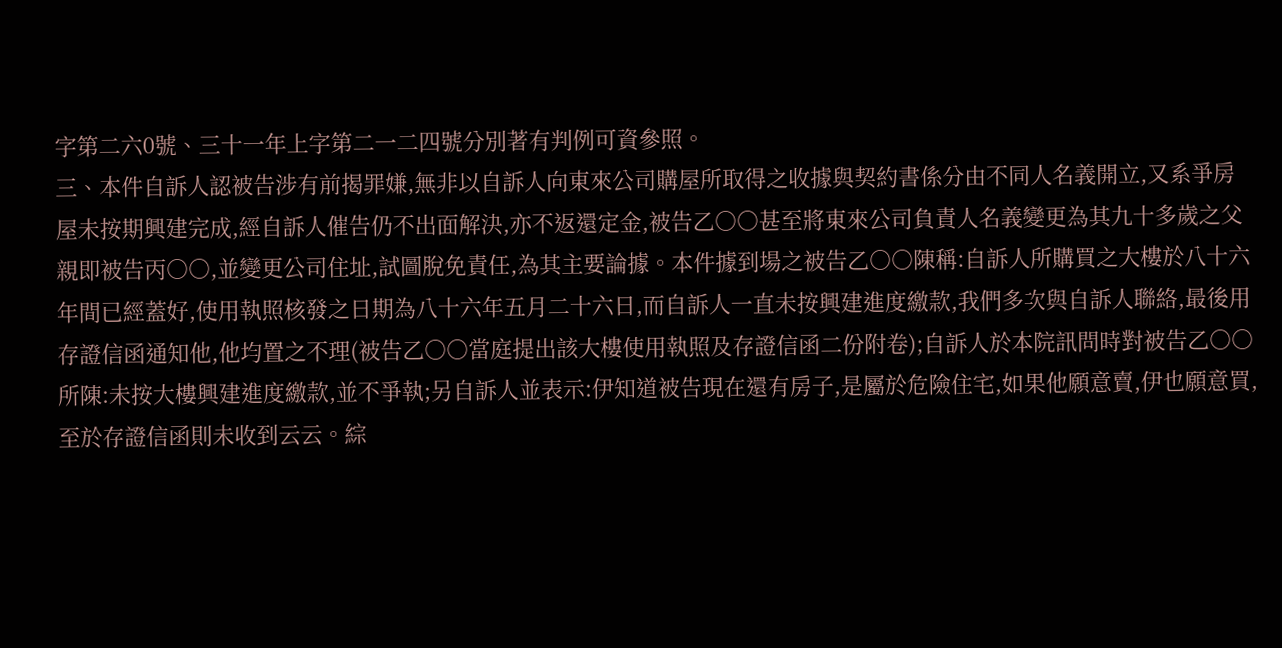字第二六0號、三十一年上字第二一二四號分別著有判例可資參照。
三、本件自訴人認被告涉有前揭罪嫌,無非以自訴人向東來公司購屋所取得之收據與契約書係分由不同人名義開立,又系爭房屋未按期興建完成,經自訴人催告仍不出面解決,亦不返還定金,被告乙○○甚至將東來公司負責人名義變更為其九十多歲之父親即被告丙○○,並變更公司住址,試圖脫免責任,為其主要論據。本件據到場之被告乙○○陳稱:自訴人所購買之大樓於八十六年間已經蓋好,使用執照核發之日期為八十六年五月二十六日,而自訴人一直未按興建進度繳款,我們多次與自訴人聯絡,最後用存證信函通知他,他均置之不理(被告乙○○當庭提出該大樓使用執照及存證信函二份附卷);自訴人於本院訊問時對被告乙○○所陳:未按大樓興建進度繳款,並不爭執;另自訴人並表示:伊知道被告現在還有房子,是屬於危險住宅,如果他願意賣,伊也願意買,至於存證信函則未收到云云。綜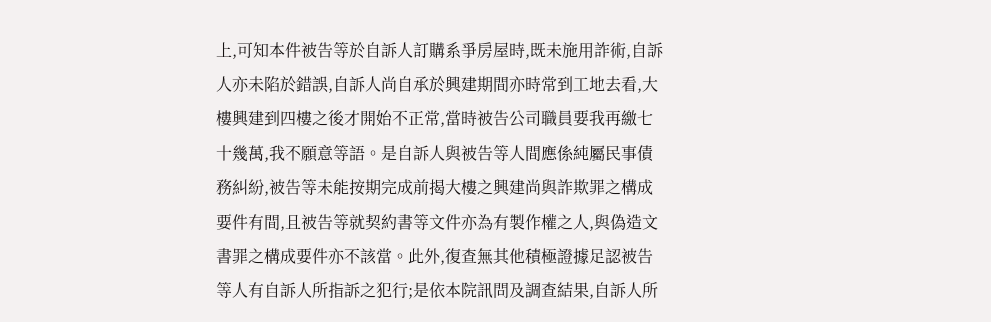上,可知本件被告等於自訴人訂購系爭房屋時,既未施用詐術,自訴人亦未陷於錯誤,自訴人尚自承於興建期間亦時常到工地去看,大樓興建到四樓之後才開始不正常,當時被告公司職員要我再繳七十幾萬,我不願意等語。是自訴人與被告等人間應係純屬民事債務糾紛,被告等未能按期完成前揭大樓之興建尚與詐欺罪之構成要件有間,且被告等就契約書等文件亦為有製作權之人,與偽造文書罪之構成要件亦不該當。此外,復查無其他積極證據足認被告等人有自訴人所指訴之犯行;是依本院訊問及調查結果,自訴人所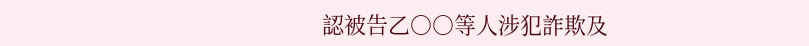認被告乙○○等人涉犯詐欺及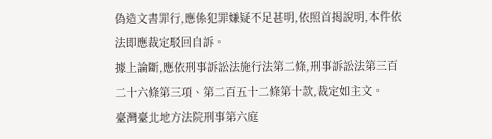偽造文書罪行,應係犯罪嫌疑不足甚明,依照首揭說明,本件依法即應裁定駁回自訴。
據上論斷,應依刑事訴訟法施行法第二條,刑事訴訟法第三百二十六條第三項、第二百五十二條第十款,裁定如主文。
臺灣臺北地方法院刑事第六庭